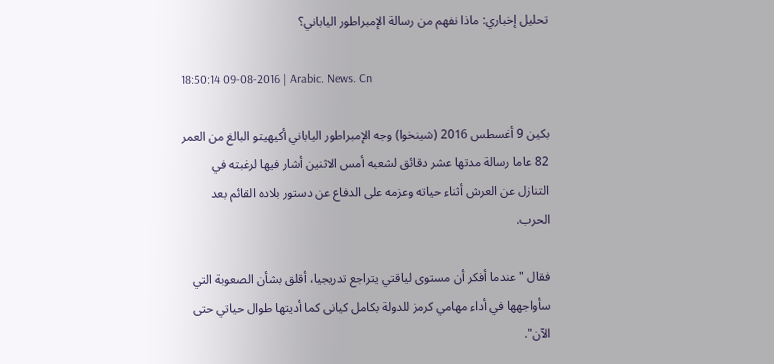تحليل إخباري: ماذا نفهم من رسالة الإمبراطور الياباني؟

18:50:14 09-08-2016 | Arabic. News. Cn

بكين 9 أغسطس 2016 (شينخوا) وجه الإمبراطور الياباني أكيهيتو البالغ من العمر 82 عاما رسالة مدتها عشر دقائق لشعبه أمس الاثنين أشار فيها لرغبته في التنازل عن العرش أثناء حياته وعزمه على الدفاع عن دستور بلاده القائم بعد الحرب.

فقال "عندما أفكر أن مستوى لياقتي يتراجع تدريجيا، أقلق بشأن الصعوبة التي سأواجهها في أداء مهامي كرمز للدولة بكامل كيانى كما أديتها طوال حياتي حتى الآن".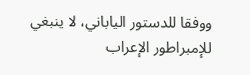ووفقا للدستور الياباني، لا ينبغي للإمبراطور الإعراب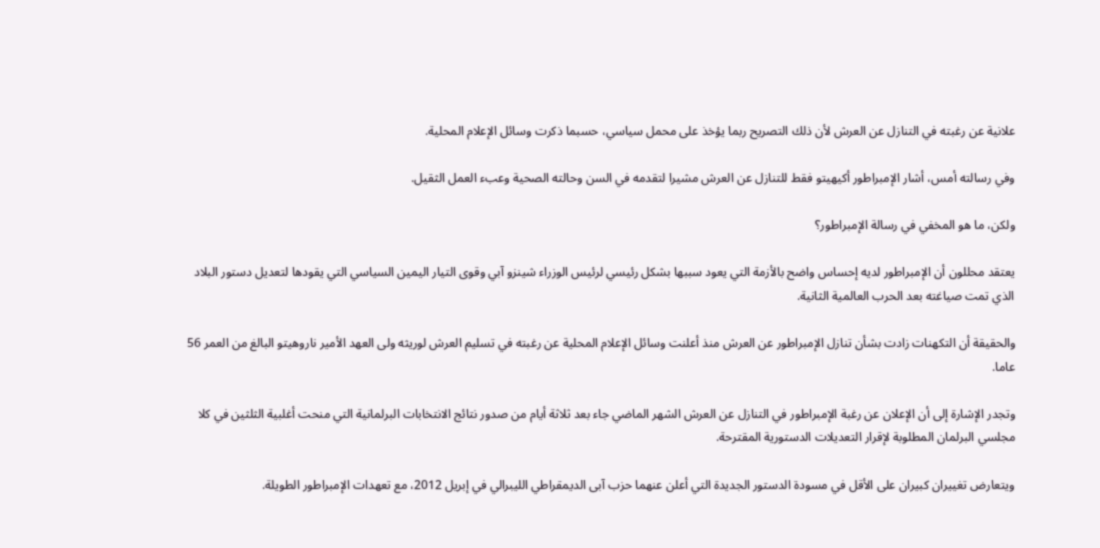علانية عن رغبته في التنازل عن العرش لأن ذلك التصريح ربما يؤخذ على محمل سياسي، حسبما ذكرت وسائل الإعلام المحلية.

وفي رسالته أمس، أشار الإمبراطور أكيهيتو فقط للتنازل عن العرش مشيرا لتقدمه في السن وحالته الصحية وعبء العمل الثقيل.

ولكن، ما هو المخفي في رسالة الإمبراطور؟

يعتقد محللون أن الإمبراطور لديه إحساس واضح بالأزمة التي يعود سببها بشكل رئيسي لرئيس الوزراء شينزو آبي وقوى التيار اليمين السياسي التي يقودها لتعديل دستور البلاد الذي تمت صياغته بعد الحرب العالمية الثانية.

والحقيقة أن التكهنات زادت بشأن تنازل الإمبراطور عن العرش منذ أعلنت وسائل الإعلام المحلية عن رغبته في تسليم العرش لوريثه ولى العهد الأمير ناروهيتو البالغ من العمر 56 عاما.

وتجدر الإشارة إلى أن الإعلان عن رغبة الإمبراطور في التنازل عن العرش الشهر الماضي جاء بعد ثلاثة أيام من صدور نتائج الانتخابات البرلمانية التي منحت أغلبية الثلثين في كلا مجلسي البرلمان المطلوبة لإقرار التعديلات الدستورية المقترحة.

ويتعارض تغييران كبيران على الأقل في مسودة الدستور الجديدة التي أعلن عنهما حزب آبى الديمقراطي الليبرالي في إبريل 2012، مع تعهدات الإمبراطور الطويلة.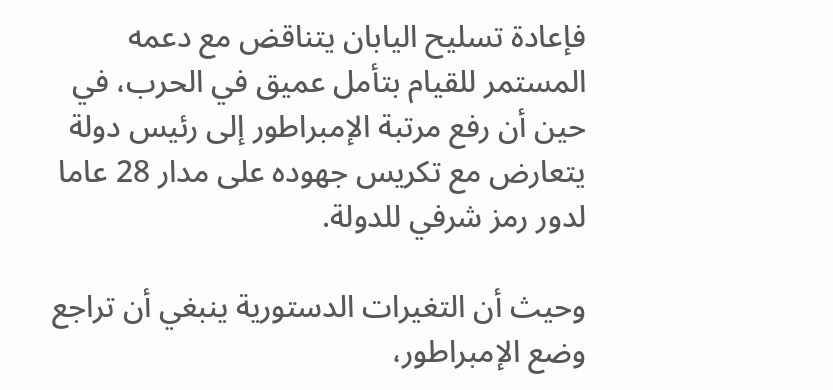فإعادة تسليح اليابان يتناقض مع دعمه المستمر للقيام بتأمل عميق في الحرب، في حين أن رفع مرتبة الإمبراطور إلى رئيس دولة يتعارض مع تكريس جهوده على مدار 28 عاما لدور رمز شرفي للدولة.

وحيث أن التغيرات الدستورية ينبغي أن تراجع وضع الإمبراطور،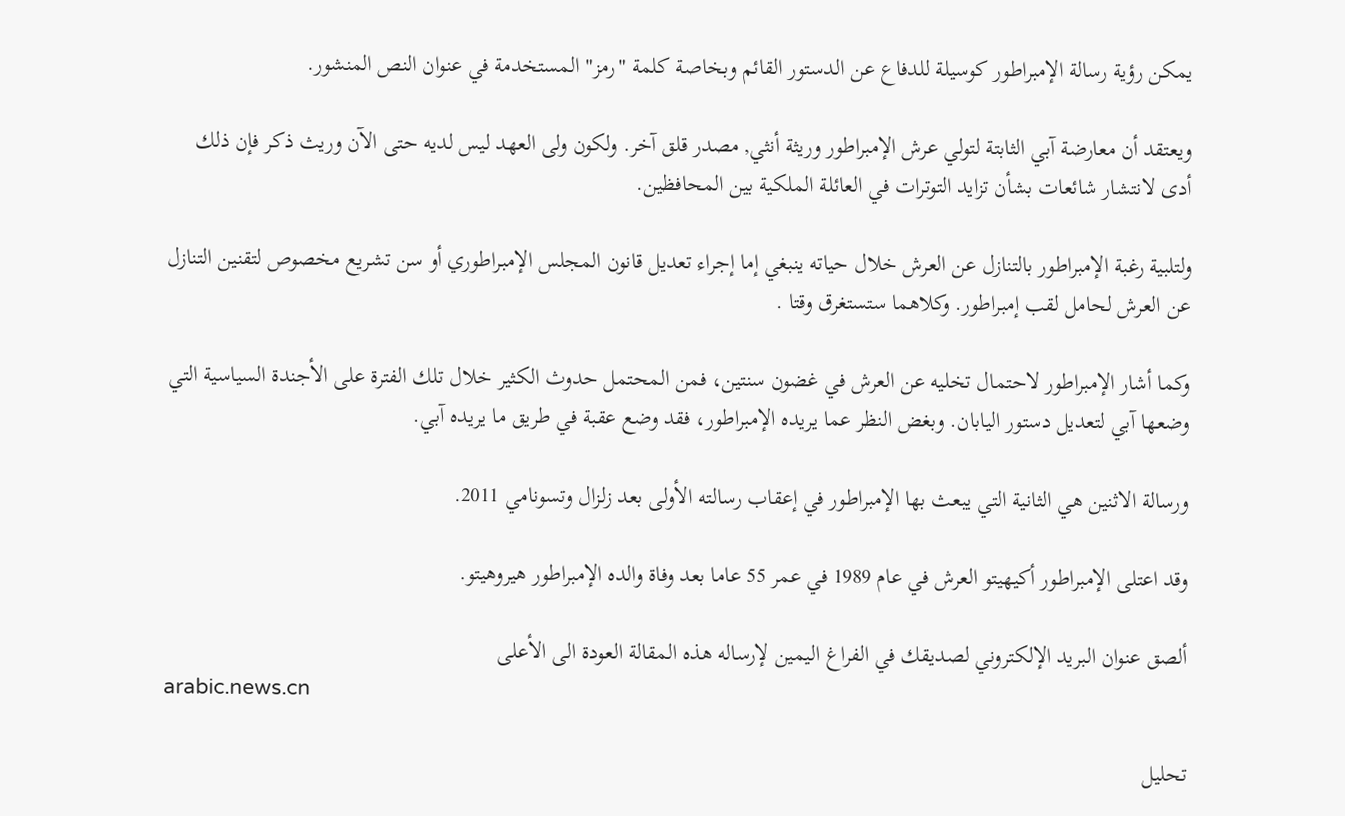يمكن رؤية رسالة الإمبراطور كوسيلة للدفاع عن الدستور القائم وبخاصة كلمة "رمز" المستخدمة في عنوان النص المنشور.

ويعتقد أن معارضة آبي الثابتة لتولي عرش الإمبراطور وريثة أنثي, مصدر قلق آخر. ولكون ولى العهد ليس لديه حتى الآن وريث ذكر فإن ذلك أدى لانتشار شائعات بشأن تزايد التوترات في العائلة الملكية بين المحافظين.

ولتلبية رغبة الإمبراطور بالتنازل عن العرش خلال حياته ينبغي إما إجراء تعديل قانون المجلس الإمبراطوري أو سن تشريع مخصوص لتقنين التنازل عن العرش لحامل لقب إمبراطور. وكلاهما ستستغرق وقتا .

وكما أشار الإمبراطور لاحتمال تخليه عن العرش في غضون سنتين، فمن المحتمل حدوث الكثير خلال تلك الفترة على الأجندة السياسية التي وضعها آبي لتعديل دستور اليابان. وبغض النظر عما يريده الإمبراطور، فقد وضع عقبة في طريق ما يريده آبي.

ورسالة الاثنين هي الثانية التي يبعث بها الإمبراطور في إعقاب رسالته الأولى بعد زلزال وتسونامي 2011.

وقد اعتلى الإمبراطور أكيهيتو العرش في عام 1989 في عمر 55 عاما بعد وفاة والده الإمبراطور هيروهيتو.

ألصق عنوان البريد الإلكتروني لصديقك في الفراغ اليمين لإرساله هذه المقالة العودة الى الأعلى
arabic.news.cn

تحليل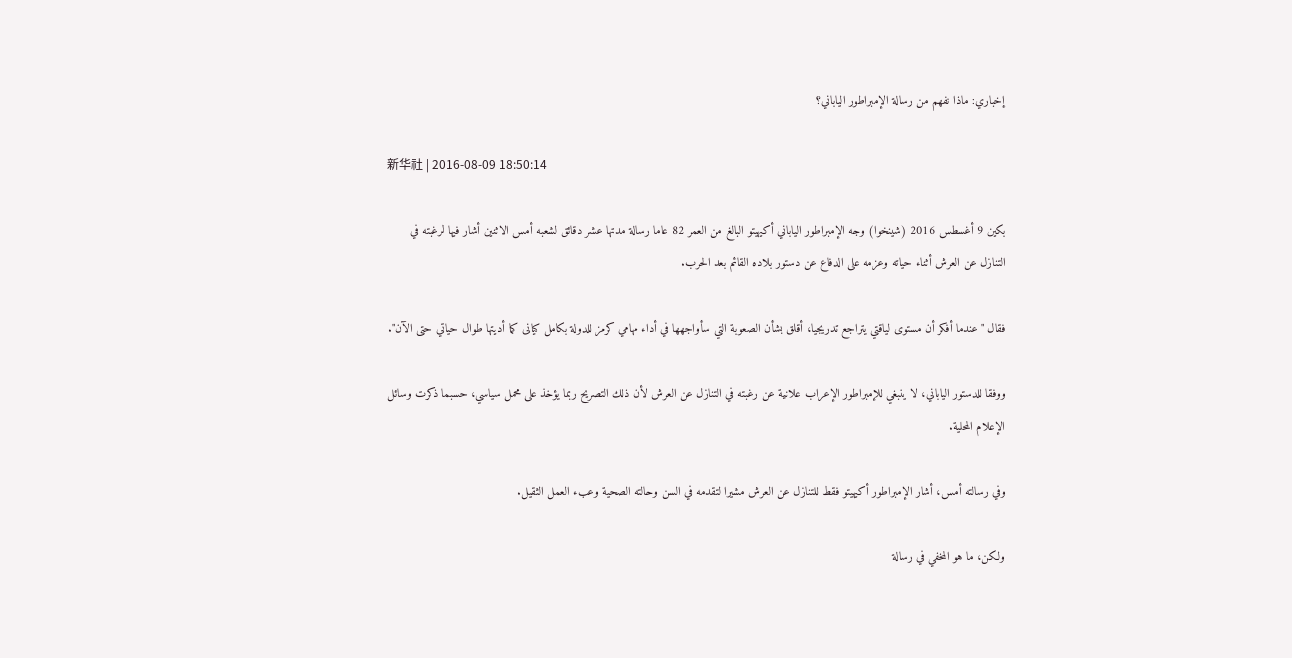إخباري: ماذا نفهم من رسالة الإمبراطور الياباني؟

新华社 | 2016-08-09 18:50:14

بكين 9 أغسطس 2016 (شينخوا) وجه الإمبراطور الياباني أكيهيتو البالغ من العمر 82 عاما رسالة مدتها عشر دقائق لشعبه أمس الاثنين أشار فيها لرغبته في التنازل عن العرش أثناء حياته وعزمه على الدفاع عن دستور بلاده القائم بعد الحرب.

فقال "عندما أفكر أن مستوى لياقتي يتراجع تدريجيا، أقلق بشأن الصعوبة التي سأواجهها في أداء مهامي كرمز للدولة بكامل كيانى كما أديتها طوال حياتي حتى الآن".

ووفقا للدستور الياباني، لا ينبغي للإمبراطور الإعراب علانية عن رغبته في التنازل عن العرش لأن ذلك التصريح ربما يؤخذ على محمل سياسي، حسبما ذكرت وسائل الإعلام المحلية.

وفي رسالته أمس، أشار الإمبراطور أكيهيتو فقط للتنازل عن العرش مشيرا لتقدمه في السن وحالته الصحية وعبء العمل الثقيل.

ولكن، ما هو المخفي في رسالة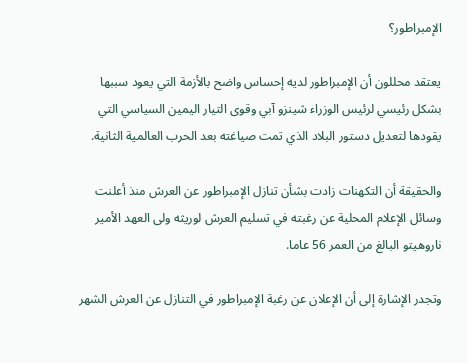الإمبراطور؟

يعتقد محللون أن الإمبراطور لديه إحساس واضح بالأزمة التي يعود سببها بشكل رئيسي لرئيس الوزراء شينزو آبي وقوى التيار اليمين السياسي التي يقودها لتعديل دستور البلاد الذي تمت صياغته بعد الحرب العالمية الثانية.

والحقيقة أن التكهنات زادت بشأن تنازل الإمبراطور عن العرش منذ أعلنت وسائل الإعلام المحلية عن رغبته في تسليم العرش لوريثه ولى العهد الأمير ناروهيتو البالغ من العمر 56 عاما.

وتجدر الإشارة إلى أن الإعلان عن رغبة الإمبراطور في التنازل عن العرش الشهر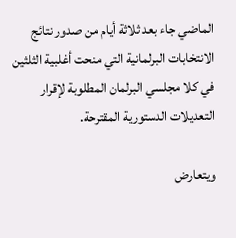الماضي جاء بعد ثلاثة أيام من صدور نتائج الانتخابات البرلمانية التي منحت أغلبية الثلثين في كلا مجلسي البرلمان المطلوبة لإقرار التعديلات الدستورية المقترحة.

ويتعارض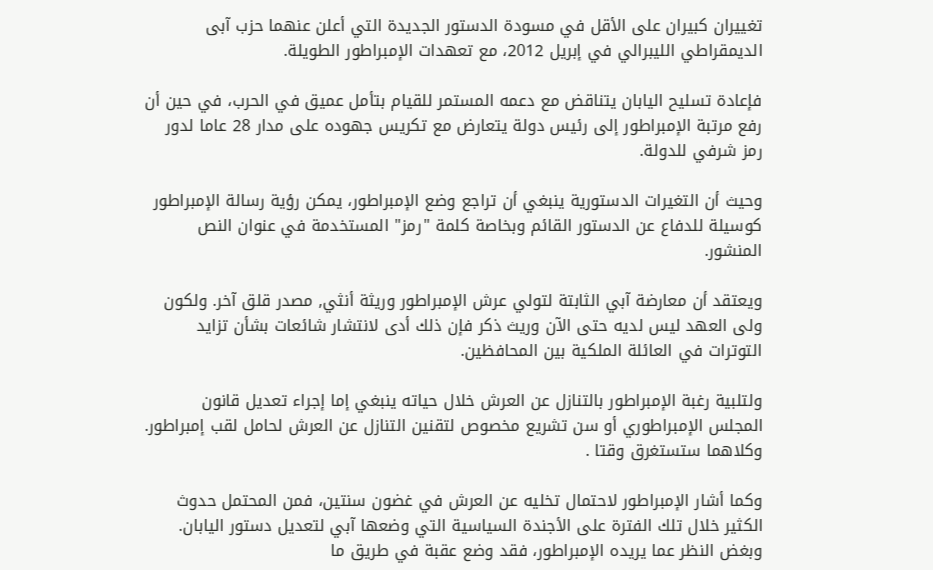تغييران كبيران على الأقل في مسودة الدستور الجديدة التي أعلن عنهما حزب آبى الديمقراطي الليبرالي في إبريل 2012، مع تعهدات الإمبراطور الطويلة.

فإعادة تسليح اليابان يتناقض مع دعمه المستمر للقيام بتأمل عميق في الحرب، في حين أن رفع مرتبة الإمبراطور إلى رئيس دولة يتعارض مع تكريس جهوده على مدار 28 عاما لدور رمز شرفي للدولة.

وحيث أن التغيرات الدستورية ينبغي أن تراجع وضع الإمبراطور، يمكن رؤية رسالة الإمبراطور كوسيلة للدفاع عن الدستور القائم وبخاصة كلمة "رمز" المستخدمة في عنوان النص المنشور.

ويعتقد أن معارضة آبي الثابتة لتولي عرش الإمبراطور وريثة أنثي, مصدر قلق آخر. ولكون ولى العهد ليس لديه حتى الآن وريث ذكر فإن ذلك أدى لانتشار شائعات بشأن تزايد التوترات في العائلة الملكية بين المحافظين.

ولتلبية رغبة الإمبراطور بالتنازل عن العرش خلال حياته ينبغي إما إجراء تعديل قانون المجلس الإمبراطوري أو سن تشريع مخصوص لتقنين التنازل عن العرش لحامل لقب إمبراطور. وكلاهما ستستغرق وقتا .

وكما أشار الإمبراطور لاحتمال تخليه عن العرش في غضون سنتين، فمن المحتمل حدوث الكثير خلال تلك الفترة على الأجندة السياسية التي وضعها آبي لتعديل دستور اليابان. وبغض النظر عما يريده الإمبراطور، فقد وضع عقبة في طريق ما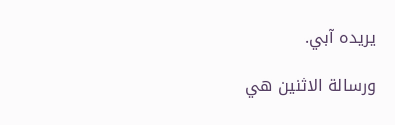يريده آبي.

ورسالة الاثنين هي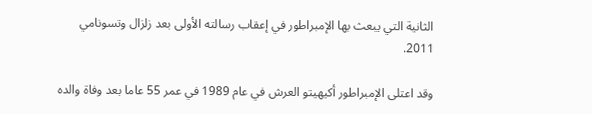الثانية التي يبعث بها الإمبراطور في إعقاب رسالته الأولى بعد زلزال وتسونامي 2011.

وقد اعتلى الإمبراطور أكيهيتو العرش في عام 1989 في عمر 55 عاما بعد وفاة والده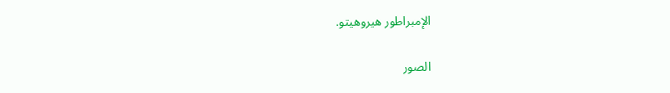الإمبراطور هيروهيتو.

الصور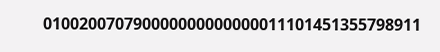010020070790000000000000011101451355798911